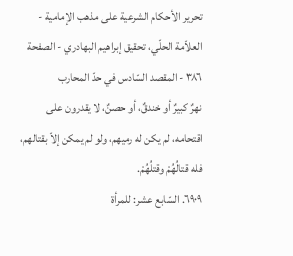تحرير الأحكام الشرعية على مذهب الإمامية - العلاّمة الحلّي، تحقيق إبراهيم البهادري - الصفحة ٣٨٦ - المقصد السّادس في حدّ المحارب
نهرٌ كبيرٌ أو خندقٌ، أو حصنٌ، لا يقدرون على اقتحامه، لم يكن له رميهم، ولو لم يمكن إلاّ بقتالهم، فله قتالُهُمْ وقتلُهُمْ.
٦٩٠٩. السّابع عشر: للمرأة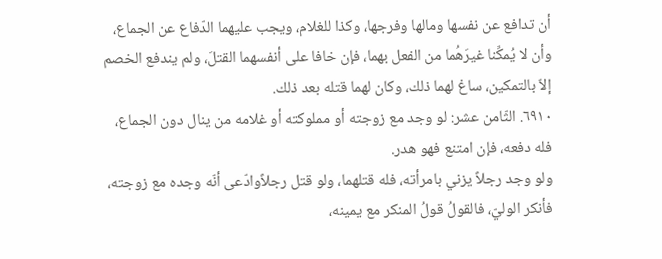أن تدافع عن نفسها ومالها وفرجها، وكذا للغلام، ويجب عليهما الدّفاع عن الجماع، وأن لا يُمكِّنا غيرَهُما من الفعل بهما، فإن خافا على أنفسهما القتلَ، ولم يندفع الخصم إلاّ بالتمكين، ساغ لهما ذلك، وكان لهما قتله بعد ذلك.
٦٩١٠. الثّامن عشر: لو وجد مع زوجته أو مملوكته أو غلامه من ينال دون الجماع، فله دفعه، فإن امتنع فهو هدر.
ولو وجد رجلاً يزني بامرأته، فله قتلهما، ولو قتل رجلاًوادّعى أنّه وجده مع زوجته، فأنكر الوليّ، فالقولُ قولُ المنكر مع يمينه،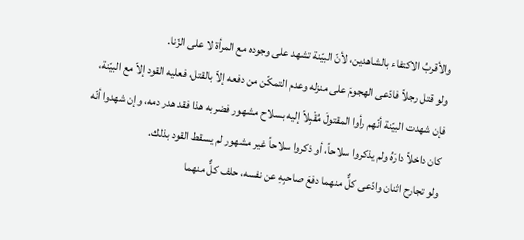والأقربُ الاكتفاء بالشاهدين، لأنّ البيّنة تشهد على وجوده مع المرأة لا على الزّنا.
ولو قتل رجلاً فادّعى الهجومَ على منزله وعدم التمكّن من دفعه إلاّ بالقتل، فعليه القود إلاّ مع البيّنة، فإن شهدت البيّنة أنّهم رأوا المقتولَ مُقْبِلاً إليه بسلاح مشهور فضربه هذا فقد هدر دمه، وإن شهدوا أنّه كان داخلاً دارَهُ ولم يذكروا سلاحاً، أو ذكروا سلاحاً غير مشهور لم يسقط القود بذلك.
ولو تجارح اثنان وادّعى كلٌّ منهما دفعَ صاحبِهِ عن نفسه، حلف كلٌّ منهما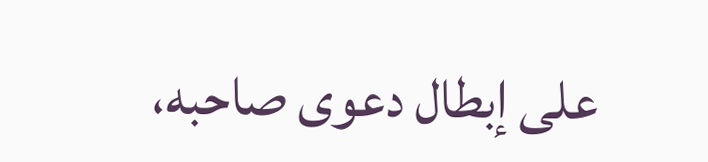على إبطال دعوى صاحبه،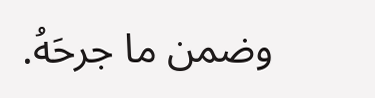وضمن ما جرحَهُ.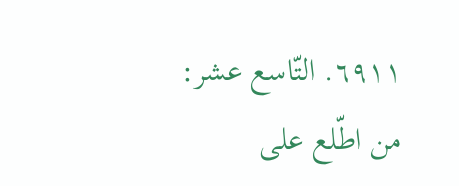٦٩١١. التّاسع عشر: من اطّلع على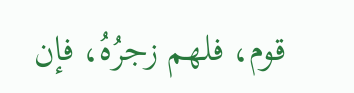قوم، فلهم زجرُهُ، فإن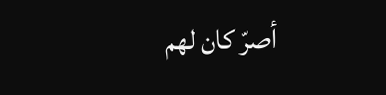أصرّ كان لهم